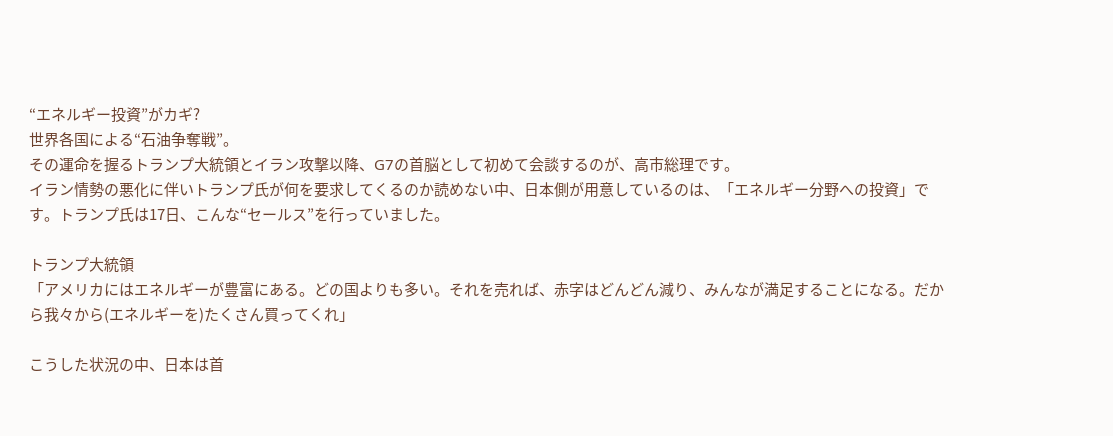“エネルギー投資”がカギ?
世界各国による“石油争奪戦”。
その運命を握るトランプ大統領とイラン攻撃以降、G7の首脳として初めて会談するのが、高市総理です。
イラン情勢の悪化に伴いトランプ氏が何を要求してくるのか読めない中、日本側が用意しているのは、「エネルギー分野への投資」です。トランプ氏は17日、こんな“セールス”を行っていました。

トランプ大統領
「アメリカにはエネルギーが豊富にある。どの国よりも多い。それを売れば、赤字はどんどん減り、みんなが満足することになる。だから我々から(エネルギーを)たくさん買ってくれ」

こうした状況の中、日本は首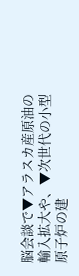脳会談で▼アラスカ産原油の輸入拡大や、▼次世代の小型原子炉の建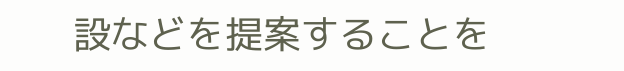設などを提案することを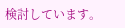検討しています。